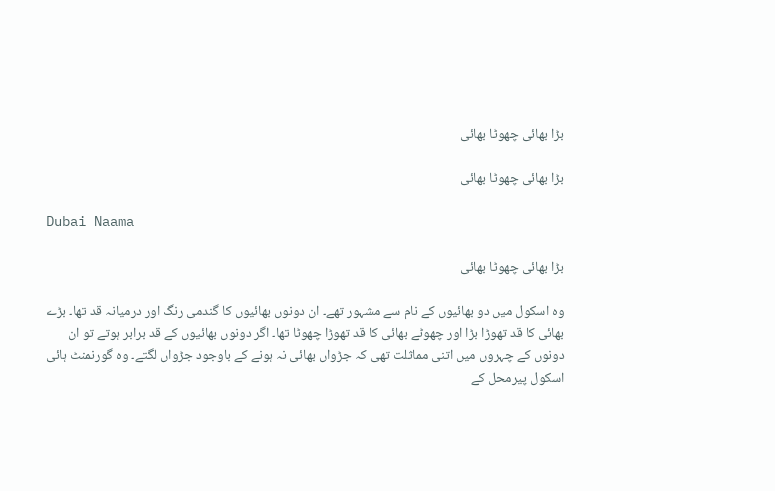بڑا بھائی چھوٹا بھائی

بڑا بھائی چھوٹا بھائی

Dubai Naama

بڑا بھائی چھوٹا بھائی

وہ اسکول میں دو بھائیوں کے نام سے مشہور تھے۔ ان دونوں بھائیوں کا گندمی رنگ اور درمیانہ قد تھا۔ بڑے بھائی کا قد تھوڑا بڑا اور چھوٹے بھائی کا قد تھوڑا چھوٹا تھا۔ اگر دونوں بھائیوں کے قد برابر ہوتے تو ان دونوں کے چہروں میں اتنی مماثلت تھی کہ جڑواں بھائی نہ ہونے کے باوجود جڑواں لگتے۔ وہ گورنمنٹ ہائی اسکول پیرمحل کے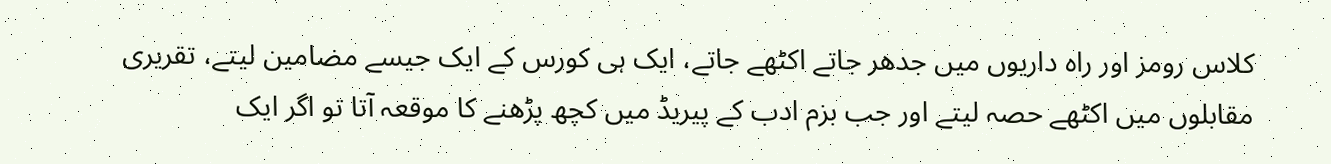کلاس رومز اور راہ داریوں میں جدھر جاتے اکٹھے جاتے، ایک ہی کورس کے ایک جیسے مضامین لیتے، تقریری مقابلوں میں اکٹھے حصہ لیتے اور جب بزم ادب کے پیریڈ میں کچھ پڑھنے کا موقعہ آتا تو اگر ایک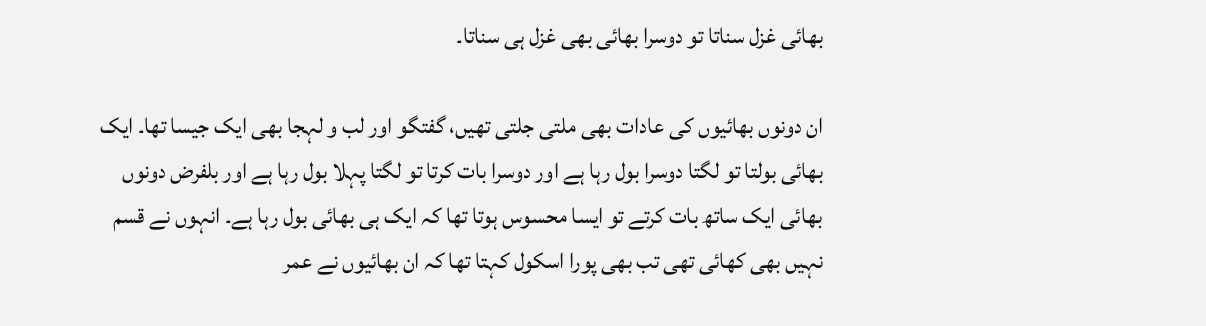بھائی غزل سناتا تو دوسرا بھائی بھی غزل ہی سناتا۔

ان دونوں بھائیوں کی عادات بھی ملتی جلتی تھیں، گفتگو اور لب و لہجا بھی ایک جیسا تھا۔ ایک بھائی بولتا تو لگتا دوسرا بول رہا ہے اور دوسرا بات کرتا تو لگتا پہلا بول رہا ہے اور بلفرض دونوں بھائی ایک ساتھ بات کرتے تو ایسا محسوس ہوتا تھا کہ ایک ہی بھائی بول رہا ہے۔ انہوں نے قسم نہیں بھی کھائی تھی تب بھی پورا اسکول کہتا تھا کہ ان بھائیوں نے عمر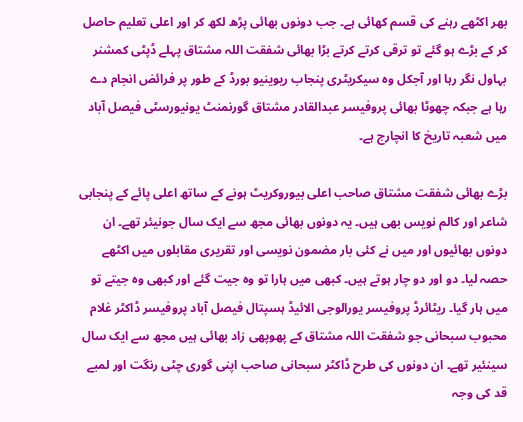بھر اکٹھے رہنے کی قسم کھائی ہے۔ جب دونوں بھائی پڑھ لکھ کر اور اعلی تعلیم حاصل کر کے بڑے ہو گئے تو ترقی کرتے کرتے بڑا بھائی شفقت اللہ مشتاق پہلے ڈپٹی کمشنر بہاول نگر رہا اور آجکل وہ سیکریٹری پنجاب ریوینیو بورڈ کے طور پر فرائض انجام دے رہا ہے جبکہ چھوٹا بھائی پروفیسر عبدالقادر مشتاق گورنمنٹ یونیورسٹی فیصل آباد میں شعبہ تاریخ کا انچارج ہے۔

بڑے بھائی شفقت مشتاق صاحب اعلی بیوروکریٹ ہونے کے ساتھ اعلی پائے کے پنجابی شاعر اور کالم نویس بھی ہیں۔ یہ دونوں بھائی مجھ سے ایک سال جونیئر تھے۔ ان دونوں بھائیوں اور میں نے کئی بار مضمون نویسی اور تقریری مقابلوں میں اکٹھے حصہ لیا۔ دو اور دو چار ہوتے ہیں۔ کبھی میں ہارا تو وہ جیت گئے اور کبھی وہ جیتے تو میں ہار گیا۔ ریٹائرڈ پروفیسر یورالوجی الائیڈ ہسپتال فیصل آباد پروفیسر ڈاکٹر غلام محبوب سبحانی جو شفقت اللہ مشتاق کے پھوپھی زاد بھائی ہیں مجھ سے ایک سال سینئیر تھے۔ ان دونوں کی طرح ڈاکٹر سبحانی صاحب اپنی گوری چٹی رنگت اور لمبے قد کی وجہ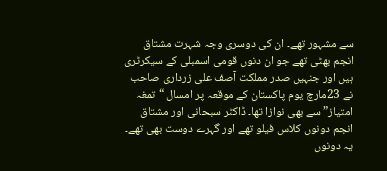سے مشہور تھے۔ ان کی دوسری وجہ شہرت مشتاق انجم بھٹی تھے جو ان دنوں قومی اسمبلی کے سیکرٹری ہیں اور جنہیں صدر مملکت آصف علی زرداری صاحب نے 23مارچ یوم پاکستان کے موقعہ پر امسال “تمغہ امتیاز” سے بھی نوازا تھا۔ ڈاکٹر سبحانی اور مشتاق انجم دونوں کلاس فیلو تھے اور گہرے دوست بھی تھے۔ یہ دونوں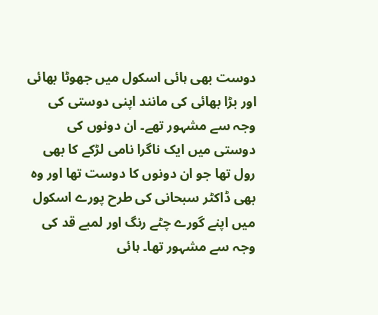دوست بھی ہائی اسکول میں جھوٹا بھائی اور بڑا بھائی کی مانند اپنی دوستی کی وجہ سے مشہور تھے۔ ان دونوں کی دوستی میں ایک ناگرا نامی لڑکے کا بھی رول تھا جو ان دونوں کا دوست تھا اور وہ بھی ڈاکٹر سبحانی کی طرح پورے اسکول میں اپنے گورے چٹے رنگ اور لمبے قد کی وجہ سے مشہور تھا۔ ہائی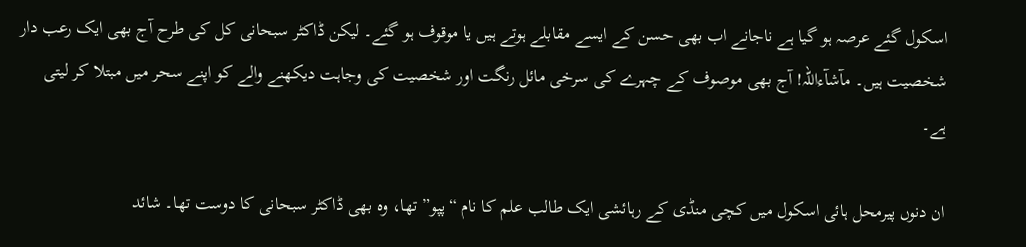اسکول گئے عرصہ ہو گیا ہے ناجانے اب بھی حسن کے ایسے مقابلے ہوتے ہیں یا موقوف ہو گئے۔ لیکن ڈاکٹر سبحانی کل کی طرح آج بھی ایک رعب دار شخصیت ہیں۔ مآشآءاللہ! آج بھی موصوف کے چہرے کی سرخی مائل رنگت اور شخصیت کی وجاہت دیکھنے والے کو اپنے سحر میں مبتلا کر لیتی ہے۔

ان دنوں پیرمحل ہائی اسکول میں کچی منڈی کے رہائشی ایک طالب علم کا نام “پپو” تھا، وہ بھی ڈاکٹر سبحانی کا دوست تھا۔ شائد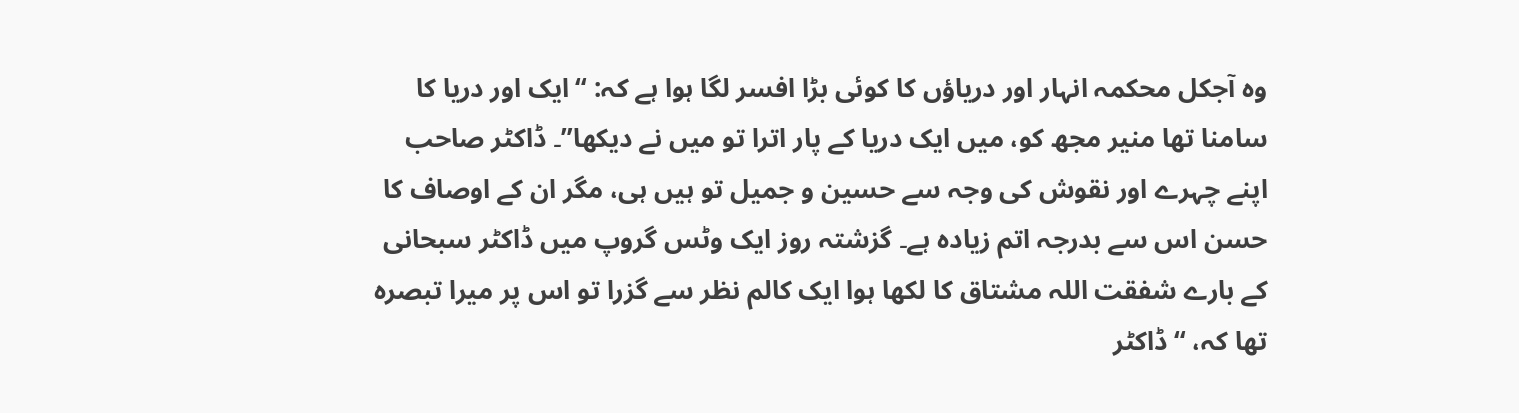وہ آجکل محکمہ انہار اور دریاؤں کا کوئی بڑا افسر لگا ہوا ہے کہ: “ایک اور دریا کا سامنا تھا منیر مجھ کو، میں ایک دریا کے پار اترا تو میں نے دیکھا”۔ ڈاکٹر صاحب اپنے چہرے اور نقوش کی وجہ سے حسین و جمیل تو ہیں ہی، مگر ان کے اوصاف کا حسن اس سے بدرجہ اتم زیادہ ہے۔ گزشتہ روز ایک وٹس گروپ میں ڈاکٹر سبحانی کے بارے شفقت اللہ مشتاق کا لکھا ہوا ایک کالم نظر سے گزرا تو اس پر میرا تبصرہ تھا کہ، “ڈاکٹر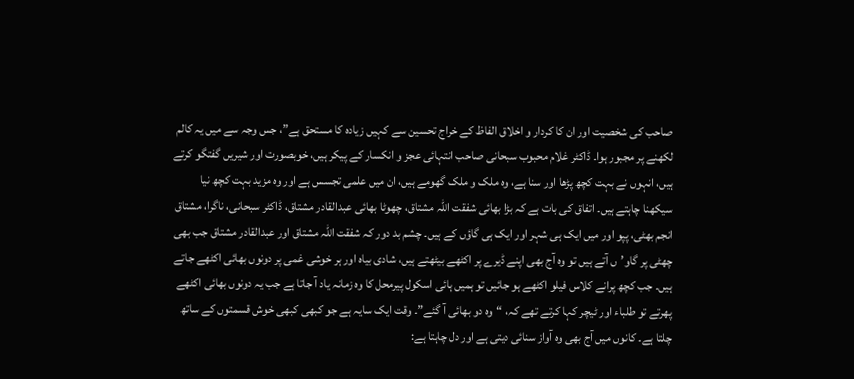صاحب کی شخصیت اور ان کا کردار و اخلاق الفاظ کے خراج تحسین سے کہیں زیادہ کا مستحق ہے”، جس وجہ سے میں یہ کالم لکھنے پر مجبور ہوا۔ ڈاکٹر غلام محبوب سبحانی صاحب انتہائی عجز و انکسار کے پیکر ہیں، خوبصورت اور شیریں گفتگو کرتے ہیں، انہوں نے بہت کچھ پڑھا اور سنا ہے، وہ ملک و ملک گھومے ہیں، ان میں علمی تجسس ہے اور وہ مزید بہت کچھ نیا سیکھنا چاہتے ہیں۔ اتفاق کی بات ہے کہ بڑا بھائی شفقت اللہ مشتاق، چھوٹا بھائی عبدالقادر مشتاق، ڈاکٹر سبحانی، ناگرا، مشتاق انجم بھٹی، پپو اور میں ایک ہی شہر اور ایک ہی گاؤں کے ہیں۔ چشم بد دور کہ شفقت اللہ مشتاق اور عبدالقادر مشتاق جب بھی چھٹی پر گاو’ں آتے ہیں تو وہ آج بھی اپنے ڈیرے پر اکٹھے بیٹھتے ہیں، شادی بیاہ اور ہر خوشی غمی پر دونوں بھائی اکٹھے جاتے ہیں۔ جب کچھ پرانے کلاس فیلو اکٹھے ہو جائیں تو ہمیں ہائی اسکول پیرمحل کا وہ زمانہ یاد آ جاتا ہے جب یہ دونوں بھائی اکٹھے پھرتے تو طلباء اور ٹیچر کہا کرتے تھے کہ، “وہ دو بھائی آ گئے”۔ وقت ایک سایہ ہے جو کبھی کبھی خوش قسمتوں کے ساتھ چلتا ہے۔ کانوں میں آج بھی وہ آواز سنائی دیتی ہے اور دل چاہتا ہے: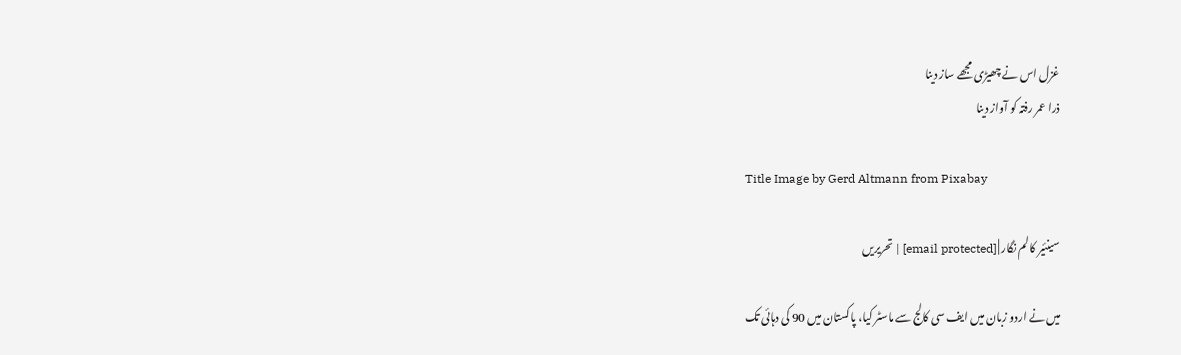غزل اس نے چھیڑی مجھے ساز دینا
ذرا عمر رفتہ کو آواز دینا

Title Image by Gerd Altmann from Pixabay

سینئیر کالم نگار | [email protected] | تحریریں

میں نے اردو زبان میں ایف سی کالج سے ماسٹر کیا، پاکستان میں 90 کی دہائی تک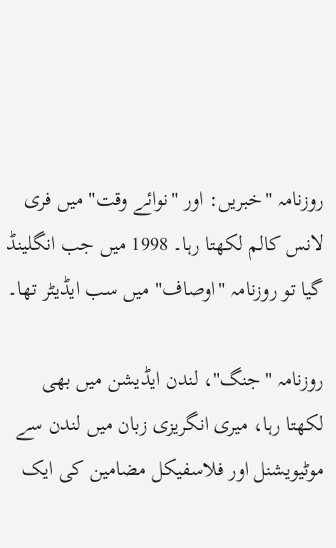روزنامہ "خبریں: اور "نوائے وقت" میں فری لانس کالم لکھتا رہا۔ 1998 میں جب انگلینڈ گیا تو روزنامہ "اوصاف" میں سب ایڈیٹر تھا۔

روزنامہ "جنگ"، لندن ایڈیشن میں بھی لکھتا رہا، میری انگریزی زبان میں لندن سے موٹیویشنل اور فلاسفیکل مضامین کی ایک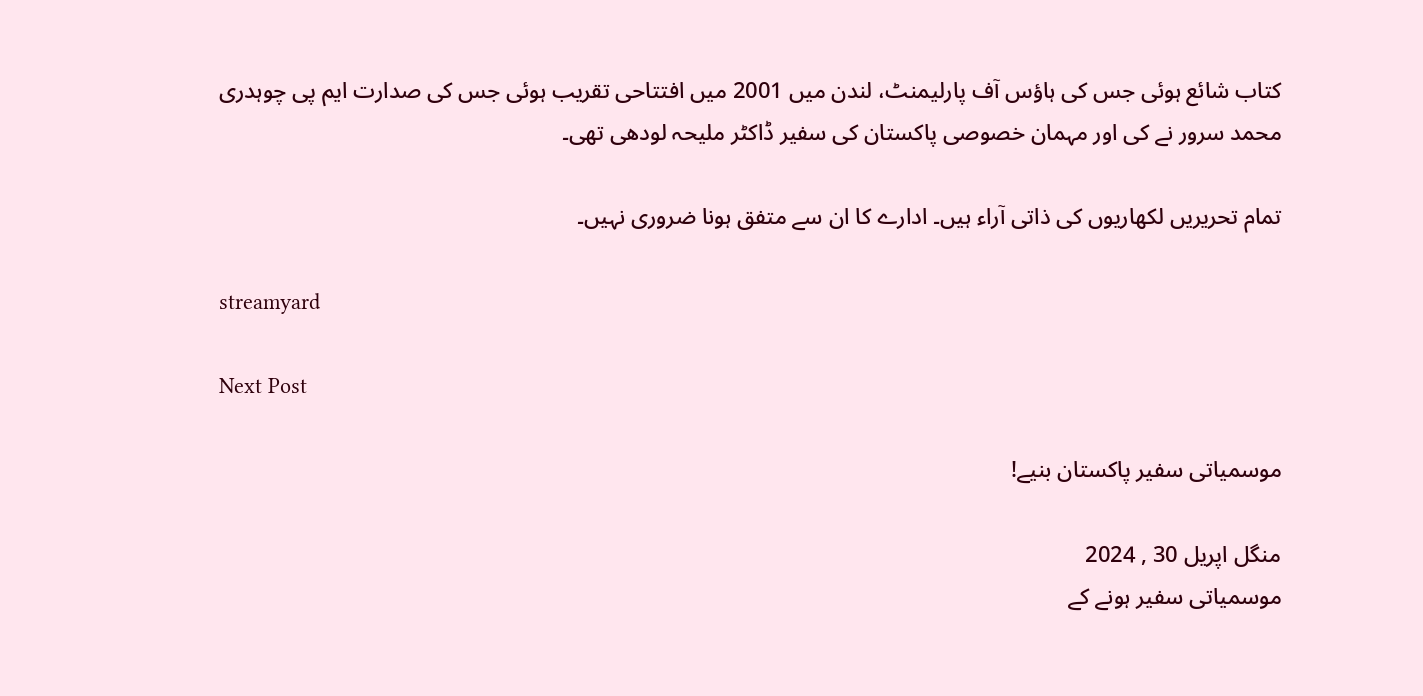کتاب شائع ہوئی جس کی ہاؤس آف پارلیمنٹ، لندن میں 2001 میں افتتاحی تقریب ہوئی جس کی صدارت ایم پی چوہدری محمد سرور نے کی اور مہمان خصوصی پاکستان کی سفیر ڈاکٹر ملیحہ لودھی تھی۔

تمام تحریریں لکھاریوں کی ذاتی آراء ہیں۔ ادارے کا ان سے متفق ہونا ضروری نہیں۔

streamyard

Next Post

موسمیاتی سفیر پاکستان بنیے!

منگل اپریل 30 , 2024
موسمیاتی سفیر ہونے کے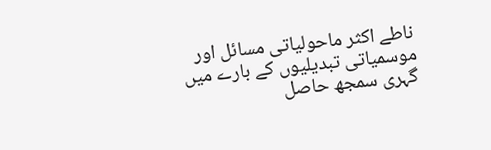ناطے اکثر ماحولیاتی مسائل اور موسمیاتی تبدیلیوں کے بارے میں گہری سمجھ حاصل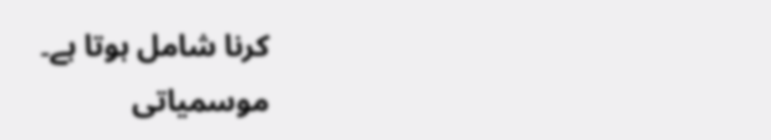کرنا شامل ہوتا ہے۔
موسمیاتی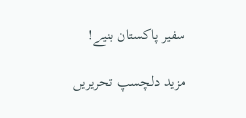سفیر پاکستان بنیے!

مزید دلچسپ تحریریں